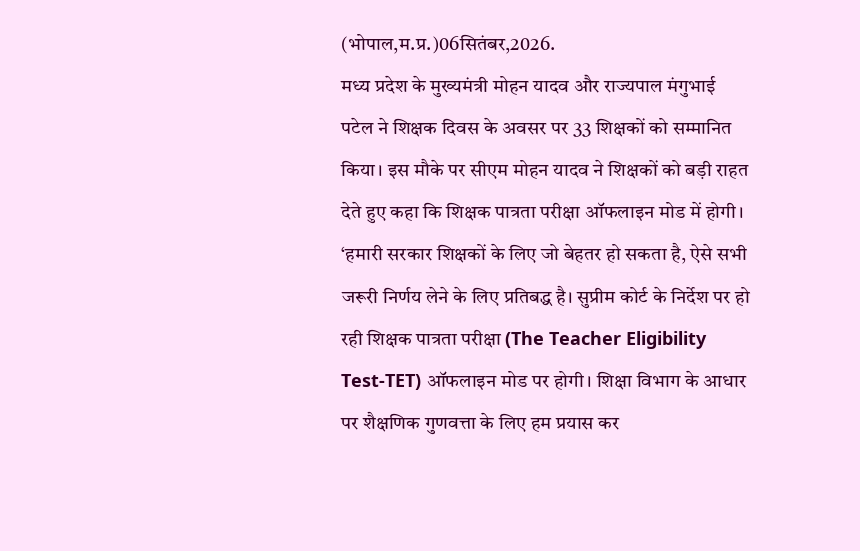(भोपाल,म.प्र.)06सितंबर,2026.
मध्य प्रदेश के मुख्यमंत्री मोहन यादव और राज्यपाल मंगुभाई पटेल ने शिक्षक दिवस के अवसर पर 33 शिक्षकों को सम्मानित किया। इस मौके पर सीएम मोहन यादव ने शिक्षकों को बड़ी राहत देते हुए कहा कि शिक्षक पात्रता परीक्षा ऑफलाइन मोड में होगी।
‘हमारी सरकार शिक्षकों के लिए जो बेहतर हो सकता है, ऐसे सभी जरूरी निर्णय लेने के लिए प्रतिबद्ध है। सुप्रीम कोर्ट के निर्देश पर हो रही शिक्षक पात्रता परीक्षा (The Teacher Eligibility Test-TET) ऑफलाइन मोड पर होगी। शिक्षा विभाग के आधार पर शैक्षणिक गुणवत्ता के लिए हम प्रयास कर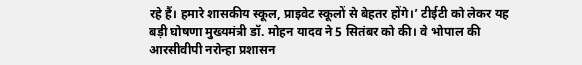रहे हैं। हमारे शासकीय स्कूल, प्राइवेट स्कूलों से बेहतर होंगे।’ टीईटी को लेकर यह बड़ी घोषणा मुख्यमंत्री डॉ. मोहन यादव ने 5 सितंबर को की। वे भोपाल की आरसीवीपी नरोन्हा प्रशासन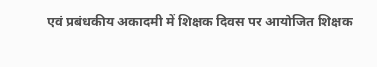एवं प्रबंधकीय अकादमी में शिक्षक दिवस पर आयोजित शिक्षक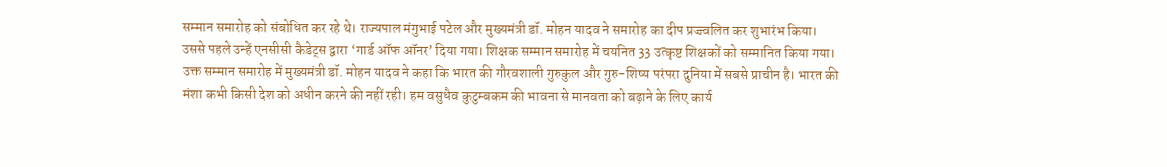सम्मान समारोह को संबोधित कर रहे थे। राज्यपाल मंगुभाई पटेल और मुख्यमंत्री डॉ. मोहन यादव ने समारोह का दीप प्रज्ज्वलित कर शुभारंभ किया। उससे पहले उन्हें एनसीसी कैडेट्स द्वारा ‘गार्ड ऑफ ऑनर’ दिया गया। शिक्षक सम्मान समारोह में चयनित 33 उत्कृष्ट शिक्षकों को सम्मानित किया गया।
उक्त सम्मान समारोह में मुख्यमंत्री डॉ. मोहन यादव ने कहा कि भारत की गौरवशाली गुरुकुल और गुरु-शिष्य परंपरा दुनिया में सबसे प्राचीन है। भारत की मंशा कभी किसी देश को अधीन करने की नहीं रही। हम वसुधैव कुटुम्बकम की भावना से मानवता को बढ़ाने के लिए कार्य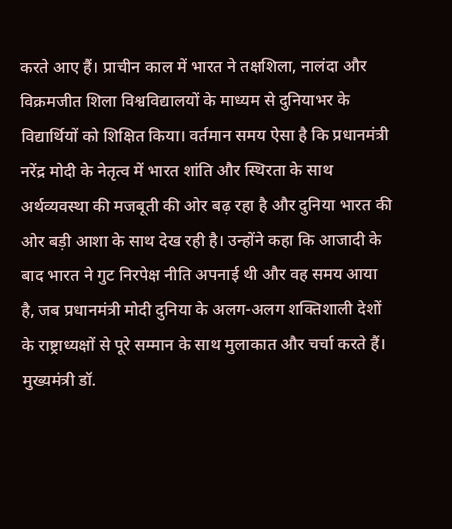करते आए हैं। प्राचीन काल में भारत ने तक्षशिला, नालंदा और विक्रमजीत शिला विश्वविद्यालयों के माध्यम से दुनियाभर के विद्यार्थियों को शिक्षित किया। वर्तमान समय ऐसा है कि प्रधानमंत्री नरेंद्र मोदी के नेतृत्व में भारत शांति और स्थिरता के साथ अर्थव्यवस्था की मजबूती की ओर बढ़ रहा है और दुनिया भारत की ओर बड़ी आशा के साथ देख रही है। उन्होंने कहा कि आजादी के बाद भारत ने गुट निरपेक्ष नीति अपनाई थी और वह समय आया है, जब प्रधानमंत्री मोदी दुनिया के अलग-अलग शक्तिशाली देशों के राष्ट्राध्यक्षों से पूरे सम्मान के साथ मुलाकात और चर्चा करते हैं।
मुख्यमंत्री डॉ.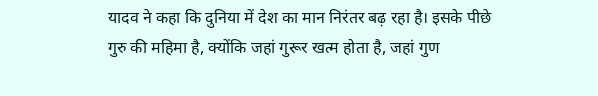यादव ने कहा कि दुनिया में देश का मान निरंतर बढ़ रहा है। इसके पीछे गुरु की महिमा है, क्योंकि जहां गुरूर खत्म होता है, जहां गुण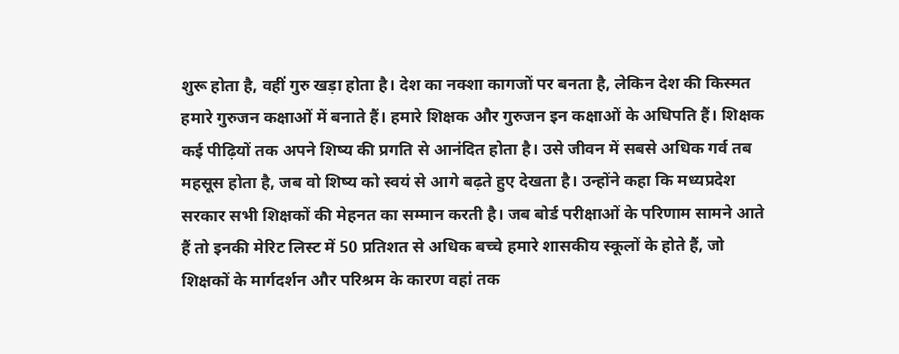शुरू होता है, वहीं गुरु खड़ा होता है। देश का नक्शा कागजों पर बनता है, लेकिन देश की किस्मत हमारे गुरुजन कक्षाओं में बनाते हैं। हमारे शिक्षक और गुरुजन इन कक्षाओं के अधिपति हैं। शिक्षक कई पीढ़ियों तक अपने शिष्य की प्रगति से आनंदित होता है। उसे जीवन में सबसे अधिक गर्व तब महसूस होता है, जब वो शिष्य को स्वयं से आगे बढ़ते हुए देखता है। उन्होंने कहा कि मध्यप्रदेश सरकार सभी शिक्षकों की मेहनत का सम्मान करती है। जब बोर्ड परीक्षाओं के परिणाम सामने आते हैं तो इनकी मेरिट लिस्ट में 50 प्रतिशत से अधिक बच्चे हमारे शासकीय स्कूलों के होते हैं, जो शिक्षकों के मार्गदर्शन और परिश्रम के कारण वहां तक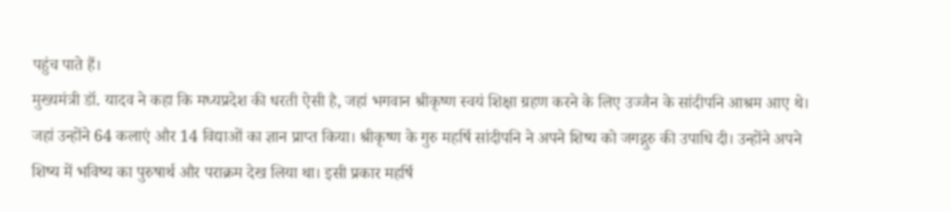पहुंच पाते हैं।
मुख्यमंत्री डॉ. यादव ने कहा कि मध्यप्रदेश की धरती ऐसी है, जहां भगवान श्रीकृष्ण स्वयं शिक्षा ग्रहण करने के लिए उज्जैन के सांदीपनि आश्रम आए थे। जहां उन्होंने 64 कलाएं और 14 विद्याओं का ज्ञान प्राप्त किया। श्रीकृष्ण के गुरु महर्षि सांदीपनि ने अपने शिष्य को जगद्गुरु की उपाधि दी। उन्होंने अपने शिष्य में भविष्य का पुरुषार्थ और पराक्रम देख लिया था। इसी प्रकार महर्षि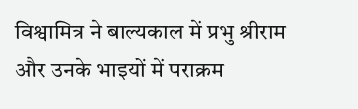विश्वामित्र ने बाल्यकाल में प्रभु श्रीराम और उनके भाइयों में पराक्रम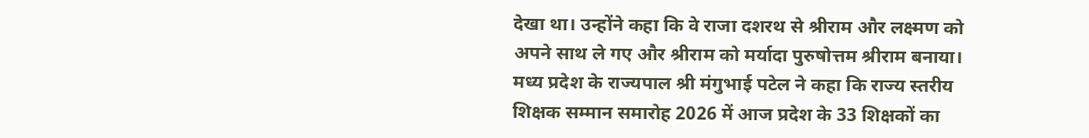देखा था। उन्होंने कहा कि वे राजा दशरथ से श्रीराम और लक्ष्मण को अपने साथ ले गए और श्रीराम को मर्यादा पुरुषोत्तम श्रीराम बनाया।
मध्य प्रदेश के राज्यपाल श्री मंगुभाई पटेल ने कहा कि राज्य स्तरीय शिक्षक सम्मान समारोह 2026 में आज प्रदेश के 33 शिक्षकों का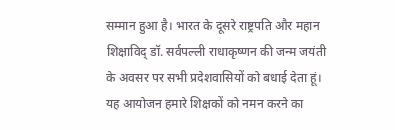सम्मान हुआ है। भारत के दूसरे राष्ट्रपति और महान शिक्षाविद् डॉ. सर्वपल्ली राधाकृष्णन की जन्म जयंती के अवसर पर सभी प्रदेशवासियों को बधाई देता हूं। यह आयोजन हमारे शिक्षकों को नमन करने का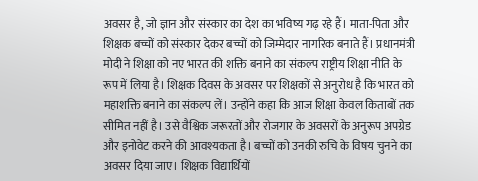अवसर है, जो ज्ञान और संस्कार का देश का भविष्य गढ़ रहे हैं। माता-पिता और शिक्षक बच्चों को संस्कार देकर बच्चों को जिम्मेदार नागरिक बनाते हैं। प्रधानमंत्री मोदी ने शिक्षा को नए भारत की शक्ति बनाने का संकल्प राष्ट्रीय शिक्षा नीति के रूप में लिया है। शिक्षक दिवस के अवसर पर शिक्षकों से अनुरोध है कि भारत को महाशक्ति बनाने का संकल्प लें। उन्होंने कहा कि आज शिक्षा केवल किताबों तक सीमित नहीं है। उसे वैश्विक जरूरतों और रोजगार के अवसरों के अनुरूप अपग्रेड और इनोवेट करने की आवश्यकता है। बच्चों को उनकी रुचि के विषय चुनने का अवसर दिया जाए। शिक्षक विद्यार्थियों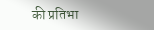की प्रतिभा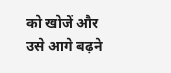को खोजें और उसे आगे बढ़ने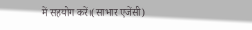में सहयोग करें।(साभार एजेंसी)